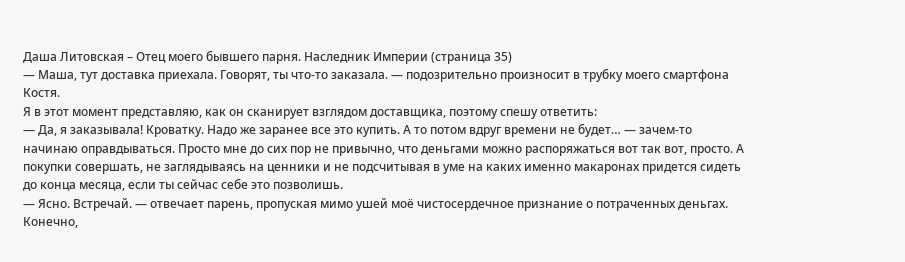Даша Литовская – Отец моего бывшего парня. Наследник Империи (страница 35)
— Маша, тут доставка приехала. Говорят, ты что-то заказала. — подозрительно произносит в трубку моего смартфона Костя.
Я в этот момент представляю, как он сканирует взглядом доставщика, поэтому спешу ответить:
— Да, я заказывала! Кроватку. Надо же заранее все это купить. А то потом вдруг времени не будет… — зачем-то начинаю оправдываться. Просто мне до сих пор не привычно, что деньгами можно распоряжаться вот так вот, просто. А покупки совершать, не заглядываясь на ценники и не подсчитывая в уме на каких именно макаронах придется сидеть до конца месяца, если ты сейчас себе это позволишь.
— Ясно. Встречай. — отвечает парень, пропуская мимо ушей моё чистосердечное признание о потраченных деньгах. Конечно,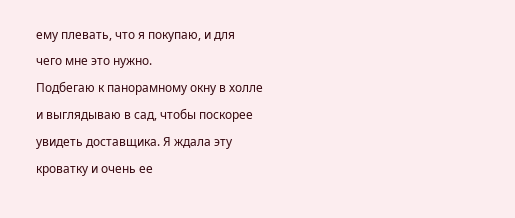ему плевать, что я покупаю, и для чего мне это нужно.
Подбегаю к панорамному окну в холле и выглядываю в сад, чтобы поскорее увидеть доставщика. Я ждала эту кроватку и очень ее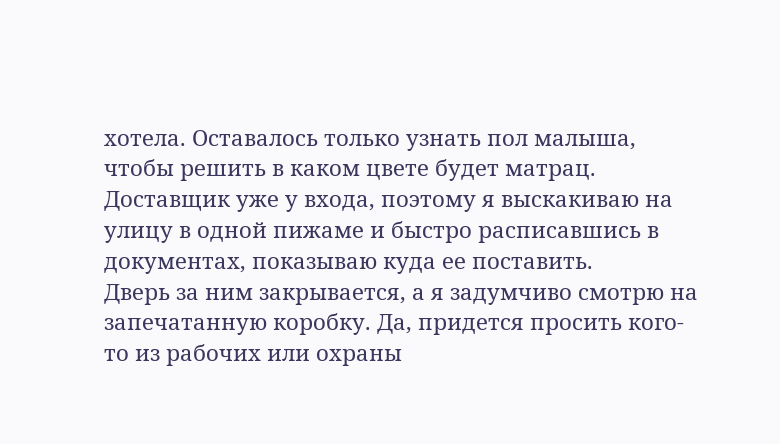хотела. Оставалось только узнать пол малыша, чтобы решить в каком цвете будет матрац.
Доставщик уже у входа, поэтому я выскакиваю на улицу в одной пижаме и быстро расписавшись в документах, показываю куда ее поставить.
Дверь за ним закрывается, а я задумчиво смотрю на запечатанную коробку. Да, придется просить кого-то из рабочих или охраны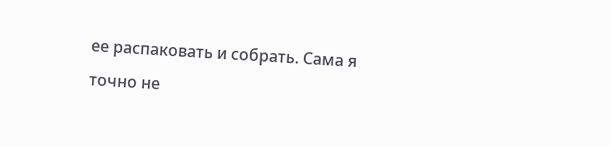ее распаковать и собрать. Сама я точно не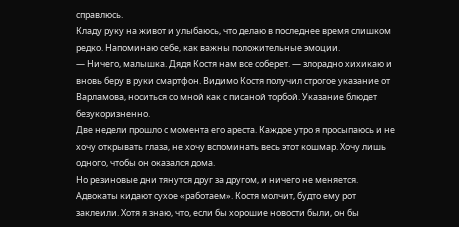справлюсь.
Кладу руку на живот и улыбаюсь, что делаю в последнее время слишком редко. Напоминаю себе, как важны положительные эмоции.
— Ничего, малышка. Дядя Костя нам все соберет. — злорадно хихикаю и вновь беру в руки смартфон. Видимо Костя получил строгое указание от Варламова, носиться со мной как с писаной торбой. Указание блюдет безукоризненно.
Две недели прошло с момента его ареста. Каждое утро я просыпаюсь и не хочу открывать глаза, не хочу вспоминать весь этот кошмар. Хочу лишь одного, чтобы он оказался дома.
Но резиновые дни тянутся друг за другом, и ничего не меняется. Адвокаты кидают сухое «работаем». Костя молчит, будто ему рот заклеили. Хотя я знаю, что, если бы хорошие новости были, он бы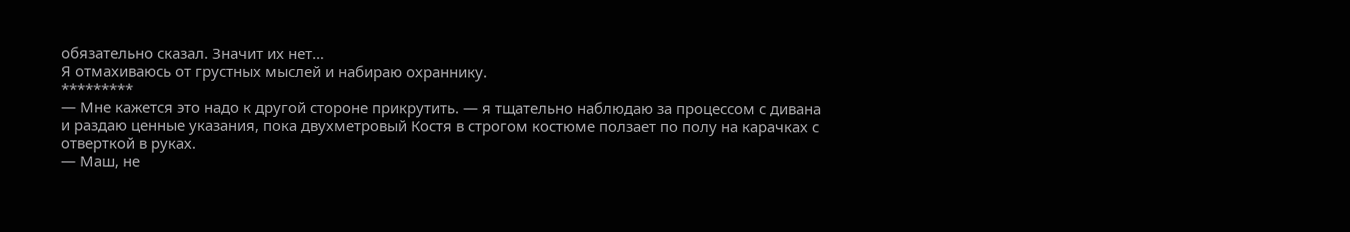обязательно сказал. Значит их нет…
Я отмахиваюсь от грустных мыслей и набираю охраннику.
*********
— Мне кажется это надо к другой стороне прикрутить. — я тщательно наблюдаю за процессом с дивана и раздаю ценные указания, пока двухметровый Костя в строгом костюме ползает по полу на карачках с отверткой в руках.
— Маш, не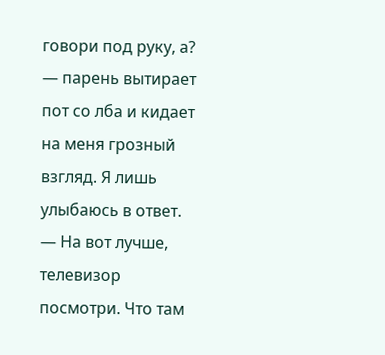говори под руку, а? — парень вытирает пот со лба и кидает на меня грозный взгляд. Я лишь улыбаюсь в ответ. — На вот лучше, телевизор посмотри. Что там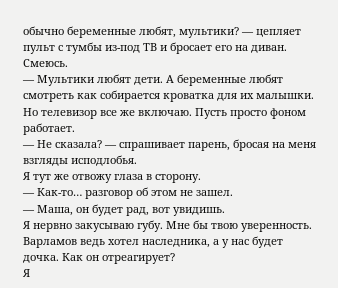обычно беременные любят, мультики? — цепляет пульт с тумбы из-под ТВ и бросает его на диван.
Смеюсь.
— Мультики любят дети. А беременные любят смотреть как собирается кроватка для их малышки.
Но телевизор все же включаю. Пусть просто фоном работает.
— Не сказала? — спрашивает парень, бросая на меня взгляды исподлобья.
Я тут же отвожу глаза в сторону.
— Как-то… разговор об этом не зашел.
— Маша, он будет рад, вот увидишь.
Я нервно закусываю губу. Мне бы твою уверенность. Варламов ведь хотел наследника, а у нас будет дочка. Как он отреагирует?
Я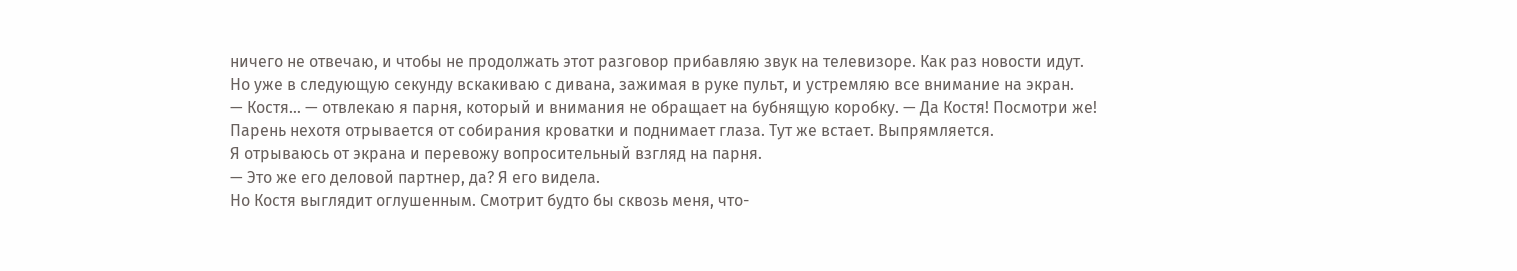ничего не отвечаю, и чтобы не продолжать этот разговор прибавляю звук на телевизоре. Как раз новости идут.
Но уже в следующую секунду вскакиваю с дивана, зажимая в руке пульт, и устремляю все внимание на экран.
— Костя… — отвлекаю я парня, который и внимания не обращает на бубнящую коробку. — Да Костя! Посмотри же!
Парень нехотя отрывается от собирания кроватки и поднимает глаза. Тут же встает. Выпрямляется.
Я отрываюсь от экрана и перевожу вопросительный взгляд на парня.
— Это же его деловой партнер, да? Я его видела.
Но Костя выглядит оглушенным. Смотрит будто бы сквозь меня, что-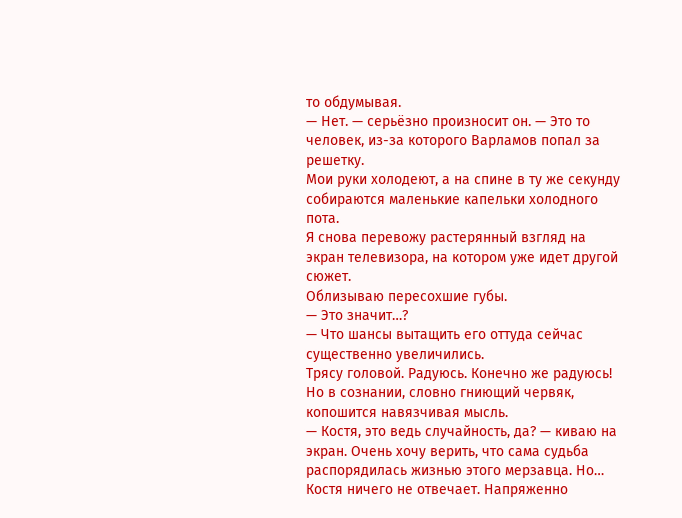то обдумывая.
— Нет. — серьёзно произносит он. — Это то человек, из-за которого Варламов попал за решетку.
Мои руки холодеют, а на спине в ту же секунду собираются маленькие капельки холодного пота.
Я снова перевожу растерянный взгляд на экран телевизора, на котором уже идет другой сюжет.
Облизываю пересохшие губы.
— Это значит…?
— Что шансы вытащить его оттуда сейчас существенно увеличились.
Трясу головой. Радуюсь. Конечно же радуюсь! Но в сознании, словно гниющий червяк, копошится навязчивая мысль.
— Костя, это ведь случайность, да? — киваю на экран. Очень хочу верить, что сама судьба распорядилась жизнью этого мерзавца. Но…
Костя ничего не отвечает. Напряженно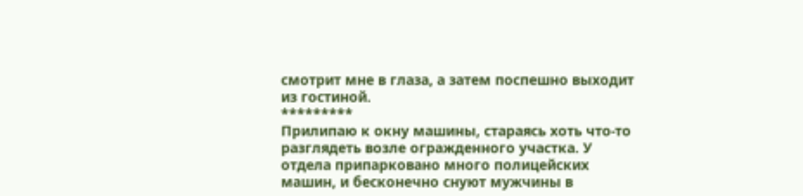смотрит мне в глаза, а затем поспешно выходит из гостиной.
*********
Прилипаю к окну машины, стараясь хоть что-то разглядеть возле огражденного участка. У отдела припарковано много полицейских машин, и бесконечно снуют мужчины в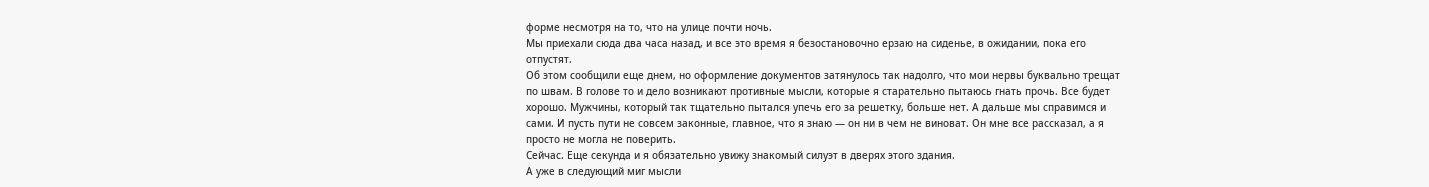форме несмотря на то, что на улице почти ночь.
Мы приехали сюда два часа назад, и все это время я безостановочно ерзаю на сиденье, в ожидании, пока его отпустят.
Об этом сообщили еще днем, но оформление документов затянулось так надолго, что мои нервы буквально трещат по швам. В голове то и дело возникают противные мысли, которые я старательно пытаюсь гнать прочь. Все будет хорошо. Мужчины, который так тщательно пытался упечь его за решетку, больше нет. А дальше мы справимся и сами. И пусть пути не совсем законные, главное, что я знаю — он ни в чем не виноват. Он мне все рассказал, а я просто не могла не поверить.
Сейчас. Еще секунда и я обязательно увижу знакомый силуэт в дверях этого здания.
А уже в следующий миг мысли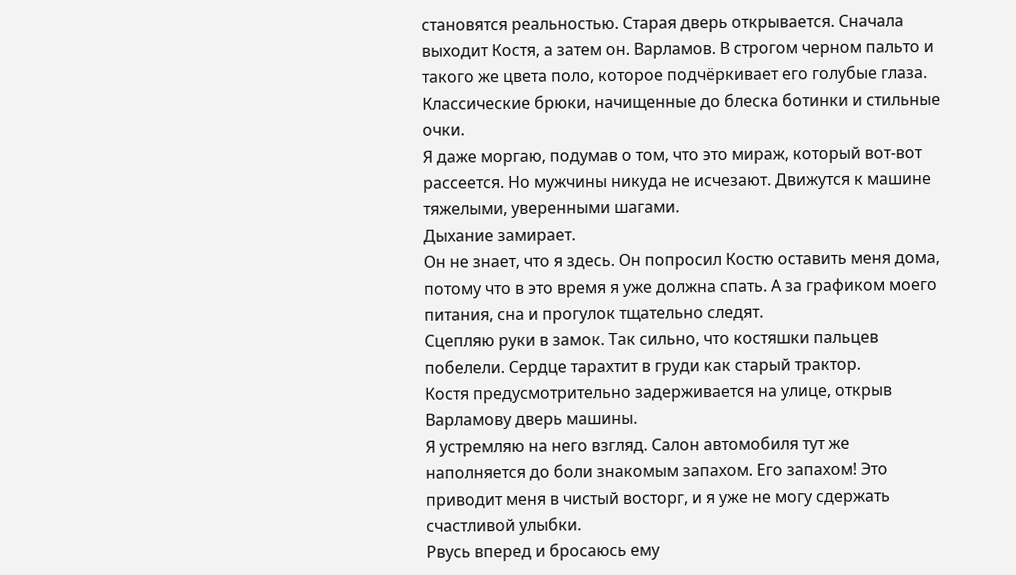становятся реальностью. Старая дверь открывается. Сначала выходит Костя, а затем он. Варламов. В строгом черном пальто и такого же цвета поло, которое подчёркивает его голубые глаза. Классические брюки, начищенные до блеска ботинки и стильные очки.
Я даже моргаю, подумав о том, что это мираж, который вот-вот рассеется. Но мужчины никуда не исчезают. Движутся к машине тяжелыми, уверенными шагами.
Дыхание замирает.
Он не знает, что я здесь. Он попросил Костю оставить меня дома, потому что в это время я уже должна спать. А за графиком моего питания, сна и прогулок тщательно следят.
Сцепляю руки в замок. Так сильно, что костяшки пальцев побелели. Сердце тарахтит в груди как старый трактор.
Костя предусмотрительно задерживается на улице, открыв Варламову дверь машины.
Я устремляю на него взгляд. Салон автомобиля тут же наполняется до боли знакомым запахом. Его запахом! Это приводит меня в чистый восторг, и я уже не могу сдержать счастливой улыбки.
Рвусь вперед и бросаюсь ему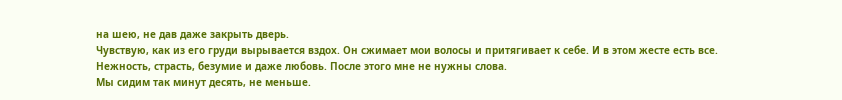на шею, не дав даже закрыть дверь.
Чувствую, как из его груди вырывается вздох. Он сжимает мои волосы и притягивает к себе. И в этом жесте есть все. Нежность, страсть, безумие и даже любовь. После этого мне не нужны слова.
Мы сидим так минут десять, не меньше.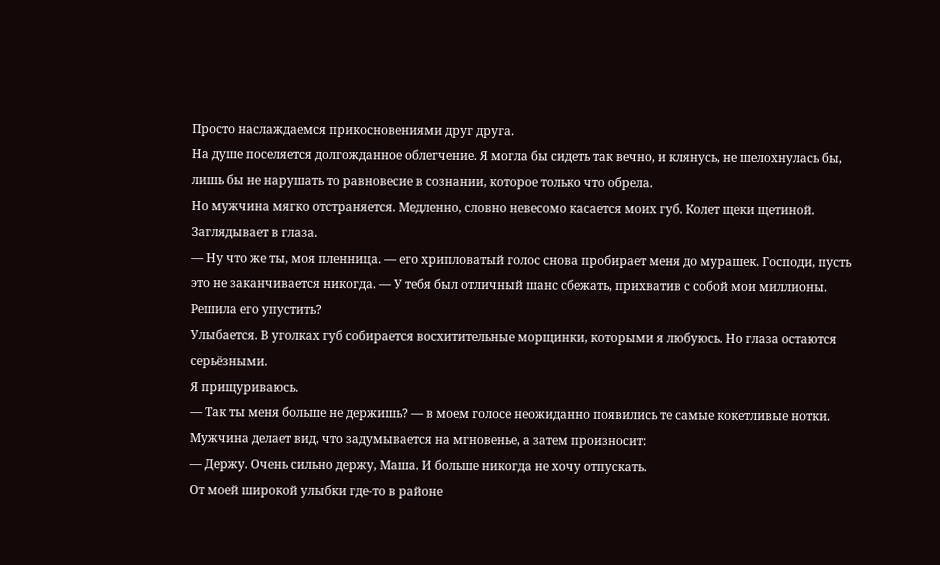Просто наслаждаемся прикосновениями друг друга.
На душе поселяется долгожданное облегчение. Я могла бы сидеть так вечно, и клянусь, не шелохнулась бы, лишь бы не нарушать то равновесие в сознании, которое только что обрела.
Но мужчина мягко отстраняется. Медленно, словно невесомо касается моих губ. Колет щеки щетиной.
Заглядывает в глаза.
— Ну что же ты, моя пленница. — его хрипловатый голос снова пробирает меня до мурашек. Господи, пусть это не заканчивается никогда. — У тебя был отличный шанс сбежать, прихватив с собой мои миллионы. Решила его упустить?
Улыбается. В уголках губ собирается восхитительные морщинки, которыми я любуюсь. Но глаза остаются серьёзными.
Я прищуриваюсь.
— Так ты меня больше не держишь? — в моем голосе неожиданно появились те самые кокетливые нотки.
Мужчина делает вид, что задумывается на мгновенье, а затем произносит:
— Держу. Очень сильно держу, Маша. И больше никогда не хочу отпускать.
От моей широкой улыбки где-то в районе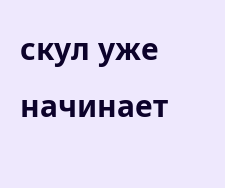скул уже начинает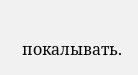покалывать.